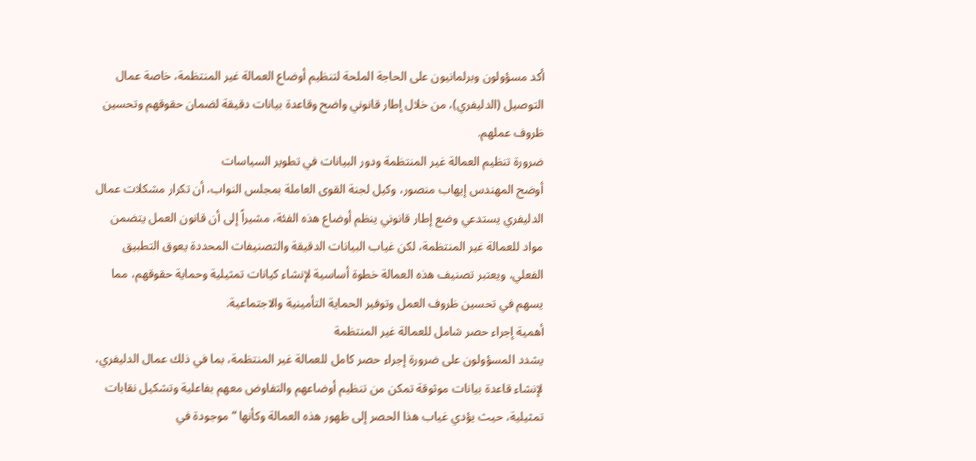أكد مسؤولون وبرلمانيون على الحاجة الملحة لتنظيم أوضاع العمالة غير المنتظمة، خاصة عمال التوصيل (الدليفري)، من خلال إطار قانوني واضح وقاعدة بيانات دقيقة لضمان حقوقهم وتحسين ظروف عملهم.
ضرورة تنظيم العمالة غير المنتظمة ودور البيانات في تطوير السياسات
أوضح المهندس إيهاب منصور، وكيل لجنة القوى العاملة بمجلس النواب، أن تكرار مشكلات عمال الدليفري يستدعي وضع إطار قانوني ينظم أوضاع هذه الفئة، مشيراً إلى أن قانون العمل يتضمن مواد للعمالة غير المنتظمة، لكن غياب البيانات الدقيقة والتصنيفات المحددة يعوق التطبيق الفعلي، ويعتبر تصنيف هذه العمالة خطوة أساسية لإنشاء كيانات تمثيلية وحماية حقوقهم، مما يسهم في تحسين ظروف العمل وتوفير الحماية التأمينية والاجتماعية.
أهمية إجراء حصر شامل للعمالة غير المنتظمة
يشدد المسؤولون على ضرورة إجراء حصر كامل للعمالة غير المنتظمة، بما في ذلك عمال الدليفري، لإنشاء قاعدة بيانات موثوقة تمكن من تنظيم أوضاعهم والتفاوض معهم بفاعلية وتشكيل نقابات تمثيلية، حيث يؤدي غياب هذا الحصر إلى ظهور هذه العمالة وكأنها “موجودة في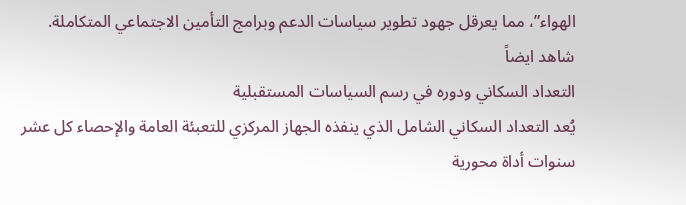الهواء”، مما يعرقل جهود تطوير سياسات الدعم وبرامج التأمين الاجتماعي المتكاملة.
شاهد ايضاً
التعداد السكاني ودوره في رسم السياسات المستقبلية
يُعد التعداد السكاني الشامل الذي ينفذه الجهاز المركزي للتعبئة العامة والإحصاء كل عشر سنوات أداة محورية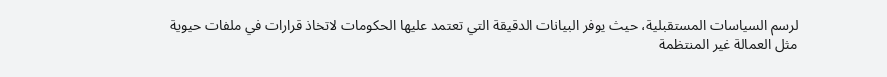لرسم السياسات المستقبلية، حيث يوفر البيانات الدقيقة التي تعتمد عليها الحكومات لاتخاذ قرارات في ملفات حيوية مثل العمالة غير المنتظمة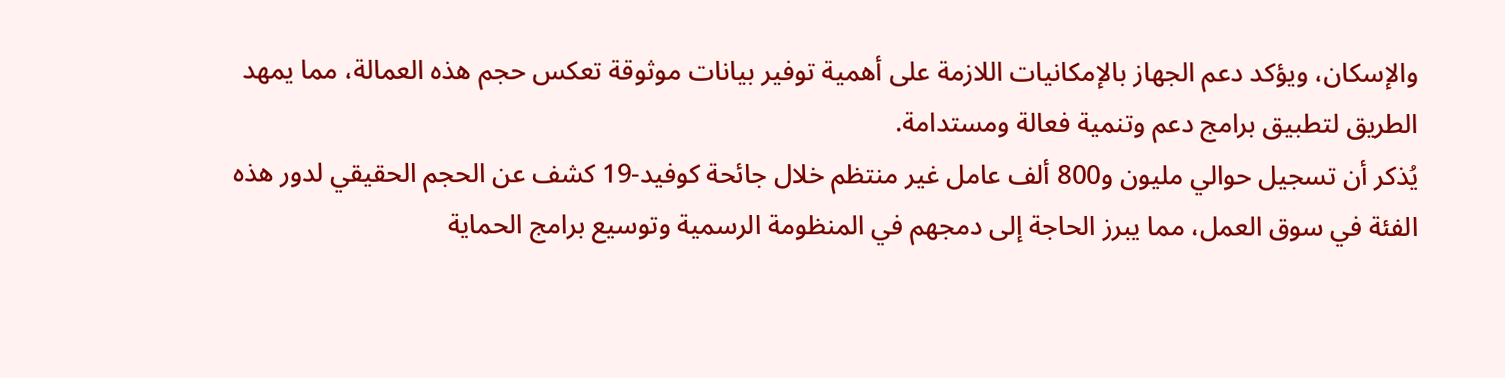والإسكان، ويؤكد دعم الجهاز بالإمكانيات اللازمة على أهمية توفير بيانات موثوقة تعكس حجم هذه العمالة، مما يمهد الطريق لتطبيق برامج دعم وتنمية فعالة ومستدامة.
يُذكر أن تسجيل حوالي مليون و800 ألف عامل غير منتظم خلال جائحة كوفيد-19 كشف عن الحجم الحقيقي لدور هذه الفئة في سوق العمل، مما يبرز الحاجة إلى دمجهم في المنظومة الرسمية وتوسيع برامج الحماية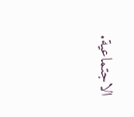الاجتماعية.